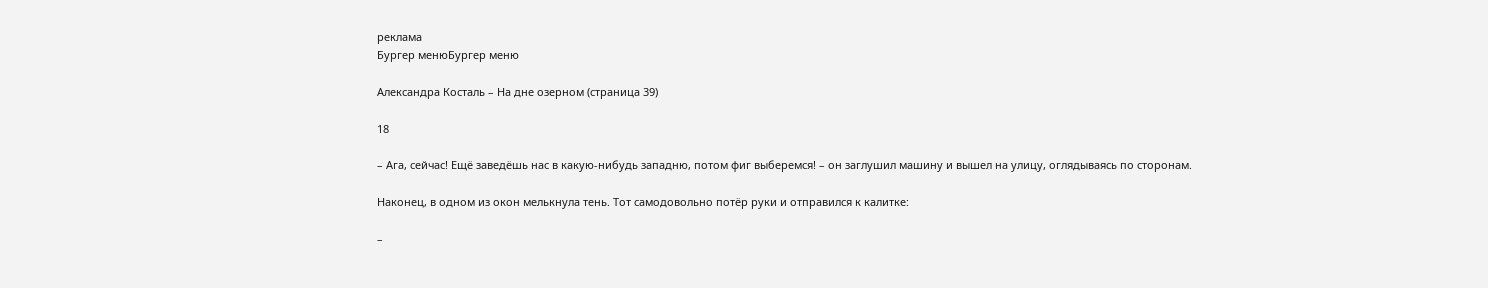реклама
Бургер менюБургер меню

Александра Косталь – На дне озерном (страница 39)

18

– Ага, сейчас! Ещё заведёшь нас в какую-нибудь западню, потом фиг выберемся! – он заглушил машину и вышел на улицу, оглядываясь по сторонам.

Наконец, в одном из окон мелькнула тень. Тот самодовольно потёр руки и отправился к калитке:

–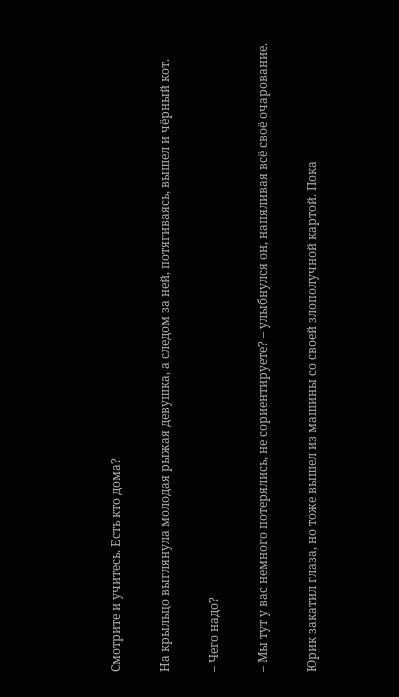Смотрите и учитесь. Есть кто дома?

На крыльцо выглянула молодая рыжая девушка, а следом за ней, потягиваясь, вышел и чёрный кот.

– Чего надо?

– Мы тут у вас немного потерялись, не сориентируете? – улыбнулся он, напяливая всё своё очарование.

Юрик закатил глаза, но тоже вышел из машины со своей злополучной картой. Пока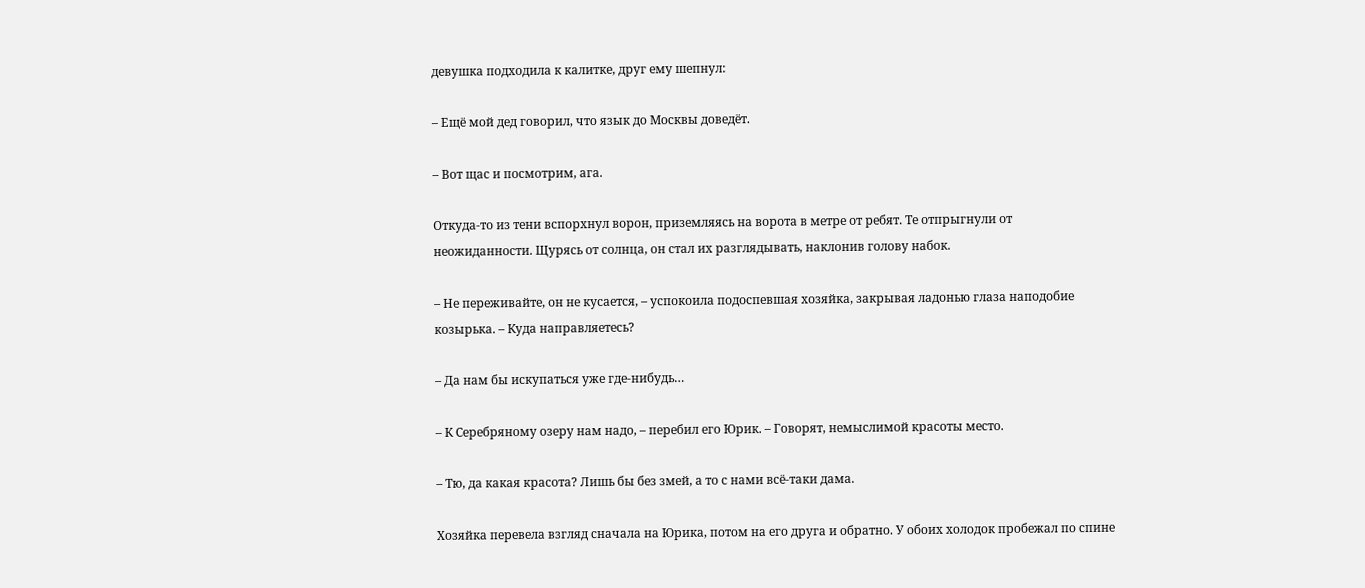девушка подходила к калитке, друг ему шепнул:

– Ещё мой дед говорил, что язык до Москвы доведёт.

– Вот щас и посмотрим, ага.

Откуда-то из тени вспорхнул ворон, приземляясь на ворота в метре от ребят. Те отпрыгнули от неожиданности. Щурясь от солнца, он стал их разглядывать, наклонив голову набок.

– Не переживайте, он не кусается, – успокоила подоспевшая хозяйка, закрывая ладонью глаза наподобие козырька. – Куда направляетесь?

– Да нам бы искупаться уже где-нибудь…

– К Серебряному озеру нам надо, – перебил его Юрик. – Говорят, немыслимой красоты место.

– Тю, да какая красота? Лишь бы без змей, а то с нами всё-таки дама.

Хозяйка перевела взгляд сначала на Юрика, потом на его друга и обратно. У обоих холодок пробежал по спине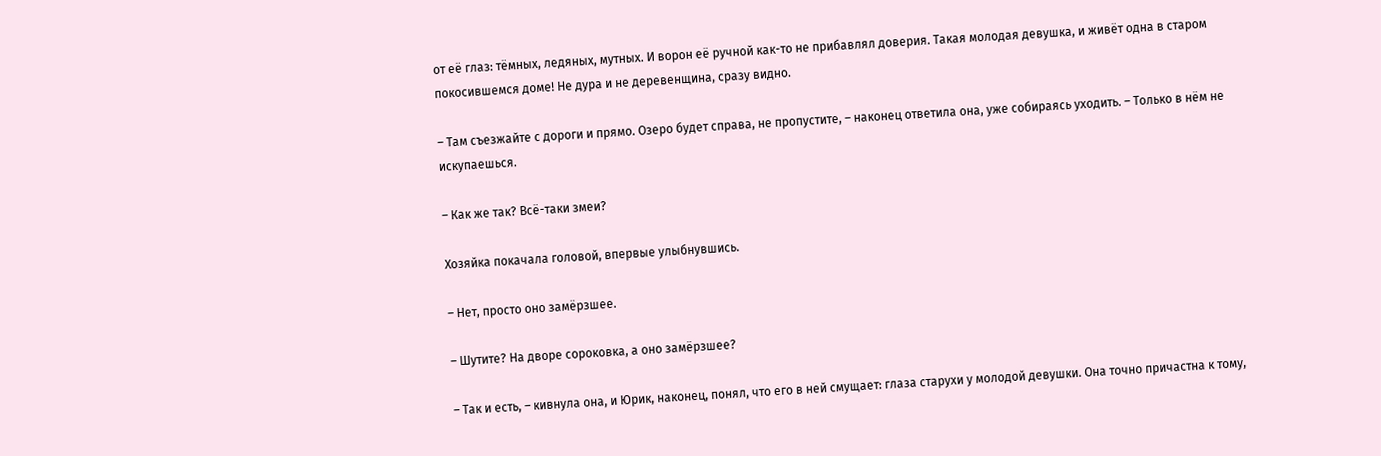от её глаз: тёмных, ледяных, мутных. И ворон её ручной как-то не прибавлял доверия. Такая молодая девушка, и живёт одна в старом покосившемся доме! Не дура и не деревенщина, сразу видно.

– Там съезжайте с дороги и прямо. Озеро будет справа, не пропустите, – наконец ответила она, уже собираясь уходить. – Только в нём не искупаешься.

– Как же так? Всё-таки змеи?

Хозяйка покачала головой, впервые улыбнувшись.

– Нет, просто оно замёрзшее.

– Шутите? На дворе сороковка, а оно замёрзшее?

– Так и есть, – кивнула она, и Юрик, наконец, понял, что его в ней смущает: глаза старухи у молодой девушки. Она точно причастна к тому,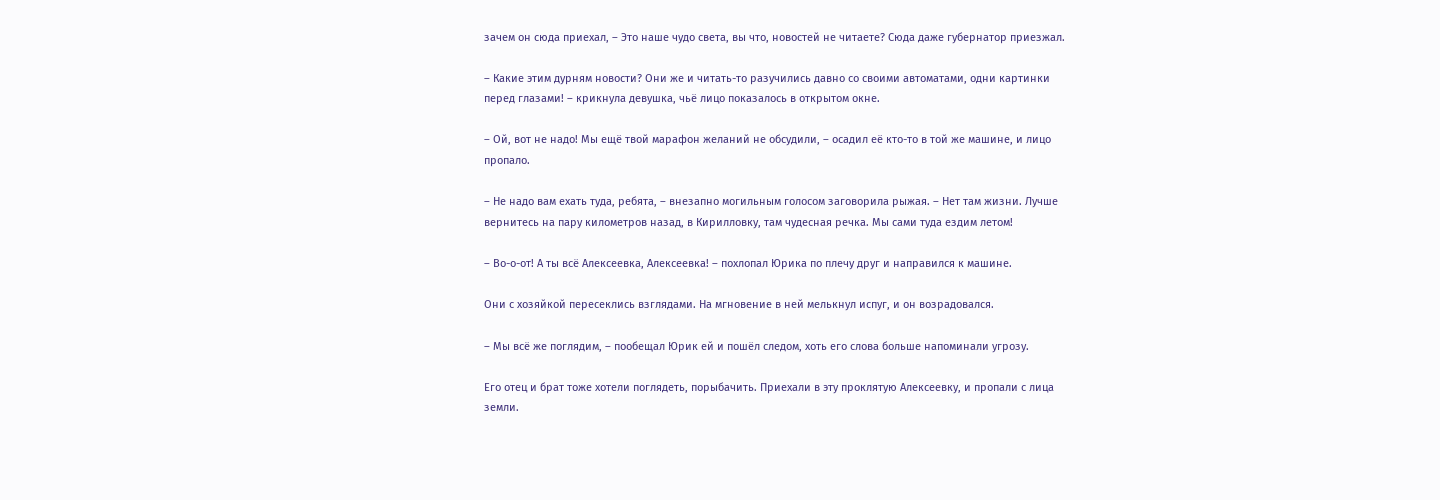зачем он сюда приехал, – Это наше чудо света, вы что, новостей не читаете? Сюда даже губернатор приезжал.

– Какие этим дурням новости? Они же и читать-то разучились давно со своими автоматами, одни картинки перед глазами! – крикнула девушка, чьё лицо показалось в открытом окне.

– Ой, вот не надо! Мы ещё твой марафон желаний не обсудили, – осадил её кто-то в той же машине, и лицо пропало.

– Не надо вам ехать туда, ребята, – внезапно могильным голосом заговорила рыжая. – Нет там жизни. Лучше вернитесь на пару километров назад, в Кирилловку, там чудесная речка. Мы сами туда ездим летом!

– Во-о-от! А ты всё Алексеевка, Алексеевка! – похлопал Юрика по плечу друг и направился к машине.

Они с хозяйкой пересеклись взглядами. На мгновение в ней мелькнул испуг, и он возрадовался.

– Мы всё же поглядим, – пообещал Юрик ей и пошёл следом, хоть его слова больше напоминали угрозу.

Его отец и брат тоже хотели поглядеть, порыбачить. Приехали в эту проклятую Алексеевку, и пропали с лица земли.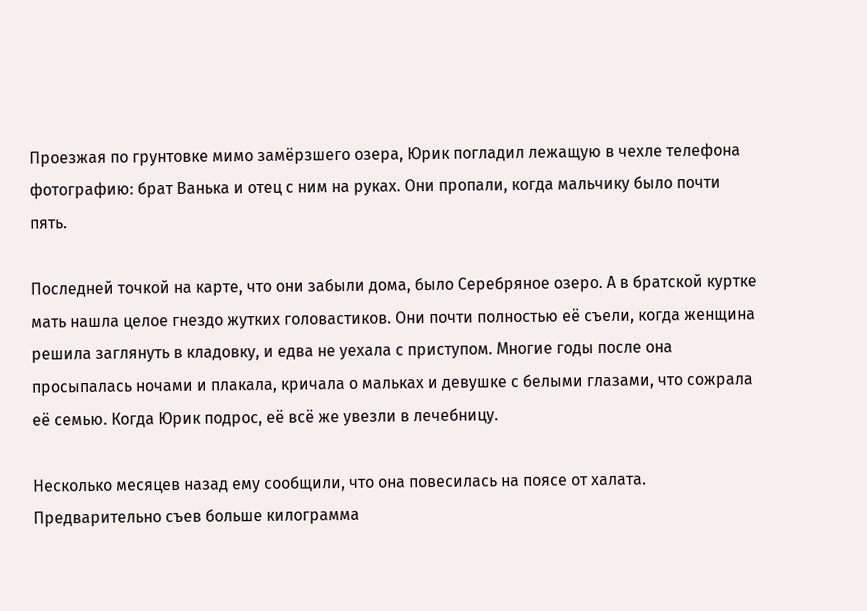Проезжая по грунтовке мимо замёрзшего озера, Юрик погладил лежащую в чехле телефона фотографию: брат Ванька и отец с ним на руках. Они пропали, когда мальчику было почти пять.

Последней точкой на карте, что они забыли дома, было Серебряное озеро. А в братской куртке мать нашла целое гнездо жутких головастиков. Они почти полностью её съели, когда женщина решила заглянуть в кладовку, и едва не уехала с приступом. Многие годы после она просыпалась ночами и плакала, кричала о мальках и девушке с белыми глазами, что сожрала её семью. Когда Юрик подрос, её всё же увезли в лечебницу.

Несколько месяцев назад ему сообщили, что она повесилась на поясе от халата. Предварительно съев больше килограмма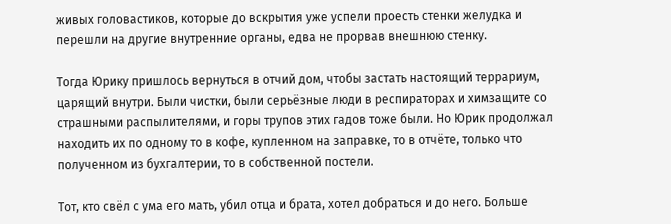живых головастиков, которые до вскрытия уже успели проесть стенки желудка и перешли на другие внутренние органы, едва не прорвав внешнюю стенку.

Тогда Юрику пришлось вернуться в отчий дом, чтобы застать настоящий террариум, царящий внутри. Были чистки, были серьёзные люди в респираторах и химзащите со страшными распылителями, и горы трупов этих гадов тоже были. Но Юрик продолжал находить их по одному то в кофе, купленном на заправке, то в отчёте, только что полученном из бухгалтерии, то в собственной постели.

Тот, кто свёл с ума его мать, убил отца и брата, хотел добраться и до него. Больше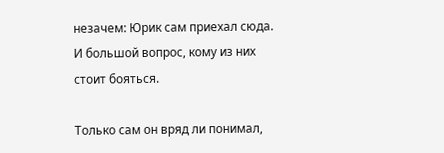незачем: Юрик сам приехал сюда. И большой вопрос, кому из них стоит бояться.

Только сам он вряд ли понимал,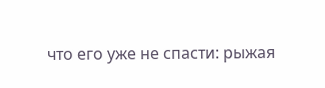что его уже не спасти: рыжая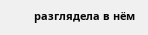разглядела в нём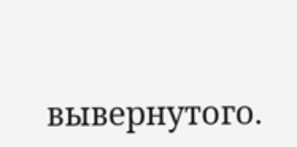вывернутого.